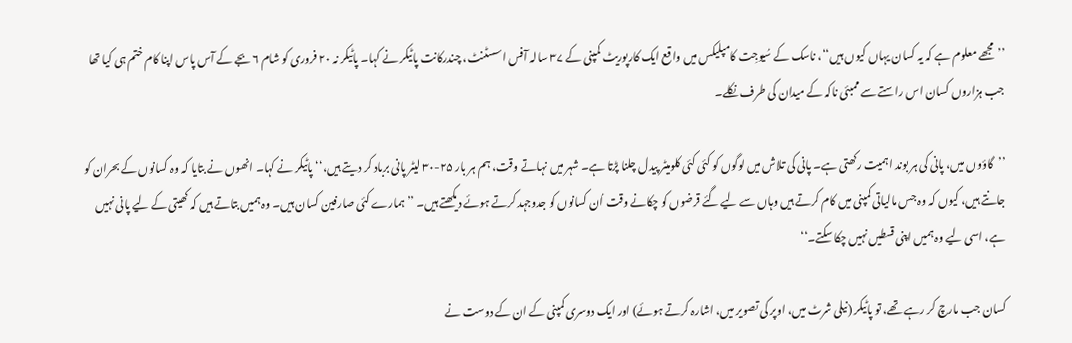’’مجھے معلوم ہے کہ یہ کسان یہاں کیوں ہیں‘‘، ناسک کے سُیوجِت کامپلیکس میں واقع ایک کارپوریٹ کمپنی کے ۳۷ سالہ آفس اسسٹنٹ، چندرکانت پاٹیکر نے کہا۔ پاٹیکر نہ ۲۰ فروری کو شام ۶ بجے کے آس پاس اپنا کام ختم ہی کیا تھا جب ہزاروں کسان اس راستے سے ممبئی ناکہ کے میدان کی طرف نکلے۔

’’گاؤوں میں، پانی کی ہر بوند اہمیت رکھتی ہے۔ پانی کی تلاش میں لوگوں کو کئی کئی کلومیٹر پیدل چلنا پڑتا ہے۔ شہر میں نہاتے وقت، ہم ہر بار ۲۵-۳۰ لیٹر پانی برباد کر دیتے ہیں،‘‘ پاٹیکر نے کہا۔ انھوں نے بتایا کہ وہ کسانوں کے بحران کو جانتے ہیں، کیوں کہ وہ جس مالیاتی کمپنی میں کام کرتے ہیں وہاں سے لیے گئے قرضوں کو چکانے وقت اُن کسانوں کو جدوجہد کرتے ہوئے دیکھتے ہیں۔ ’’ہمارے کئی صارفین کسان ہیں۔ وہ ہمیں بتاتے ہیں کہ کھیتی کے لیے پانی نہیں ہے، اسی لیے وہ ہمیں اپنی قسطیں نہیں چکا سکتے۔‘‘

کسان جب مارچ کر رہے تھے، تو پاٹیکر (نیلی شرٹ میں، اوپر کی تصویر میں، اشارہ کرتے ہوئے) اور ایک دوسری کمپنی کے ان کے دوست نے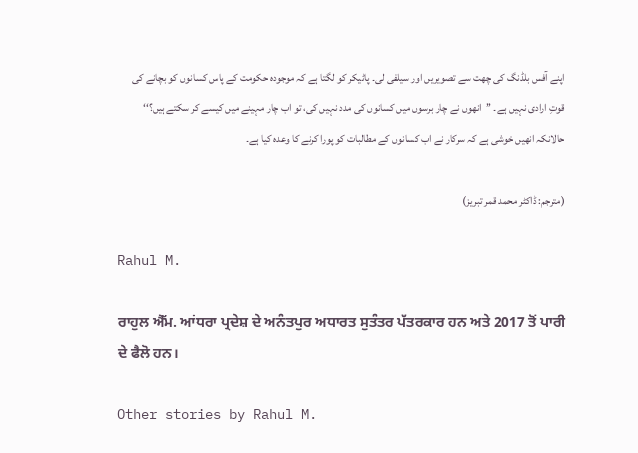اپنے آفس بلڈنگ کی چھت سے تصویریں اور سیلفی لی۔ پاٹیکر کو لگتا ہے کہ موجودہ حکومت کے پاس کسانوں کو بچانے کی قوتِ ارادی نہیں ہے۔ ’’انھوں نے چار برسوں میں کسانوں کی مدد نہیں کی، تو اب چار مہینے میں کیسے کر سکتے ہیں؟‘‘ حالانکہ انھیں خوشی ہے کہ سرکار نے اب کسانوں کے مطالبات کو پورا کرنے کا وعدہ کیا ہے۔

(مترجم: ڈاکٹر محمد قمر تبریز)

Rahul M.

ਰਾਹੁਲ ਐੱਮ. ਆਂਧਰਾ ਪ੍ਰਦੇਸ਼ ਦੇ ਅਨੰਤਪੁਰ ਅਧਾਰਤ ਸੁਤੰਤਰ ਪੱਤਰਕਾਰ ਹਨ ਅਤੇ 2017 ਤੋਂ ਪਾਰੀ ਦੇ ਫੈਲੋ ਹਨ।

Other stories by Rahul M.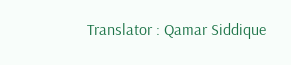Translator : Qamar Siddique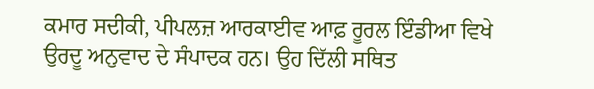ਕਮਾਰ ਸਦੀਕੀ, ਪੀਪਲਜ਼ ਆਰਕਾਈਵ ਆਫ਼ ਰੂਰਲ ਇੰਡੀਆ ਵਿਖੇ ਉਰਦੂ ਅਨੁਵਾਦ ਦੇ ਸੰਪਾਦਕ ਹਨ। ਉਹ ਦਿੱਲੀ ਸਥਿਤ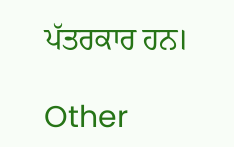ਪੱਤਰਕਾਰ ਹਨ।

Other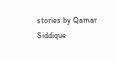stories by Qamar Siddique